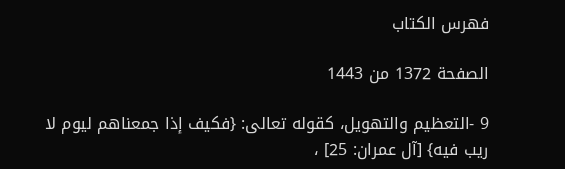فهرس الكتاب

الصفحة 1372 من 1443

9 -التعظيم والتهويل، كقوله تعالى: {فكيف إذا جمعناهم ليوم لا ريب فيه} [آل عمران: 25] ،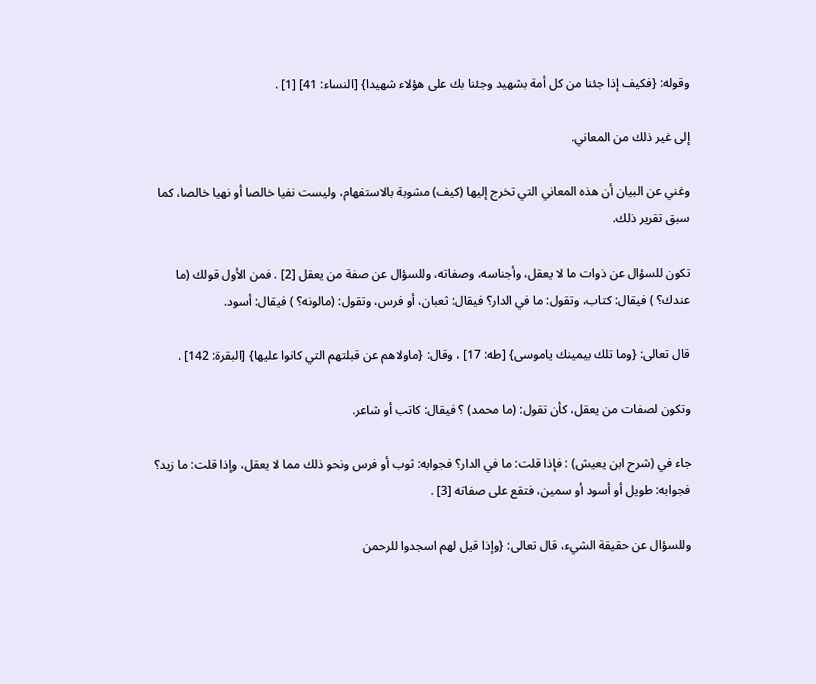وقوله: {فكيف إذا جئنا من كل أمة بشهيد وجئنا بك على هؤلاء شهيدا} [النساء: 41] [1] .

إلى غير ذلك من المعاني.

وغني عن البيان أن هذه المعاني التي تخرج إليها (كيف) مشوبة بالاستفهام، وليست نفيا خالصا أو نهيا خالصا، كما سبق تقرير ذلك.

تكون للسؤال عن ذوات ما لا يعقل، وأجناسه، وصفاته، وللسؤال عن صفة من يعقل [2] . فمن الأول قولك (ما عندك؟ ) فيقال: كتاب، وتقول: ما في الدار؟ فيقال: ثعبان، أو فرس، وتقول: (مالونه؟ ) فيقال: أسود.

قال تعالى: {وما تلك بيمينك ياموسى} [طه: 17] ، وقال: {ماولاهم عن قبلتهم التي كانوا عليها} [البقرة: 142] .

وتكون لصفات من يعقل، كأن تقول: (ما محمد) ؟ فيقال: كاتب أو شاعر.

جاء في (شرح ابن يعيش) : فإذا قلت: ما في الدار؟ فجوابه: ثوب أو فرس ونحو ذلك مما لا يعقل، وإذا قلت: ما زيد؟ فجوابه: طويل أو أسود أو سمين، فتقع على صفاته [3] .

وللسؤال عن حقيقة الشيء، قال تعالى: {وإذا قيل لهم اسجدوا للرحمن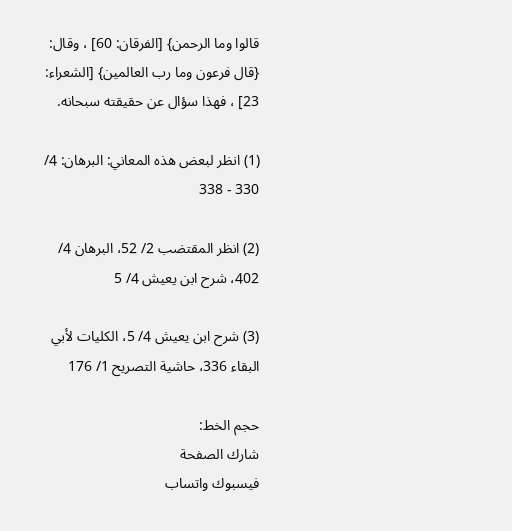قالوا وما الرحمن} [الفرقان: 60] ، وقال: {قال فرعون وما رب العالمين} [الشعراء: 23] ، فهذا سؤال عن حقيقته سبحانه.

(1) انظر لبعض هذه المعاني: البرهان: 4/ 330 - 338

(2) انظر المقتضب 2/ 52، البرهان 4/ 402، شرح ابن يعيش 4/ 5

(3) شرح ابن يعيش 4/ 5، الكليات لأبي البقاء 336، حاشية التصريح 1/ 176

حجم الخط:
شارك الصفحة
فيسبوك واتساب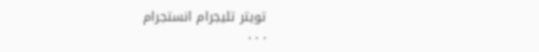تويتر تليجرام انستجرام
. . .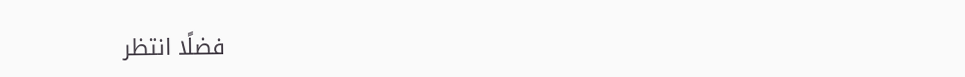فضلًا انتظر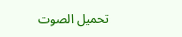تحميل الصوت